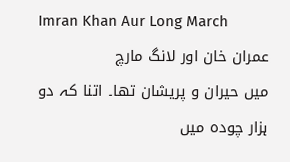Imran Khan Aur Long March
عمران خان اور لانگ مارچ
میں حیران و پریشان تھا۔ اتنا کہ دو ہزار چودہ میں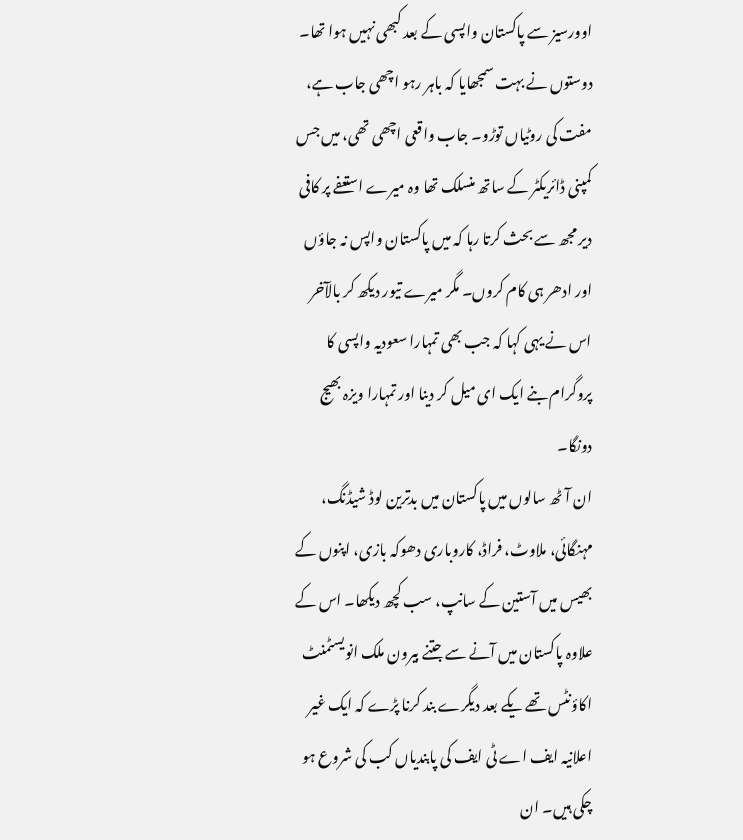اوورسیز سے پاکستان واپسی کے بعد کبھی نہیں ہوا تھا۔ دوستوں نے بہت سمجھایا کہ باہر رہو اچھی جاب ہے، مفت کی روٹیاں توڑو۔ جاب واقعی اچھی تھی، میں جس کمپنی ڈائریکٹر کے ساتھ منسلک تھا وہ میرے استعفے پر کافی دیر مجھ سے بحث کرتا رہا کہ میں پاکستان واپس نہ جاؤں اور ادھر ہی کام کروں۔ مگر میرے تیور دیکھ کر بالآخر اس نے یہی کہا کہ جب بھی تمہارا سعودیہ واپسی کا پروگرام بنے ایک ای میل کر دینا اور تمہارا ویزہ بھیج دونگا۔
ان آٹھ سالوں میں پاکستان میں بدترین لوڈ شیڈنگ، مہنگائی، ملاوٹ، فراڈ، کاروباری دھوکہ بازی، اپنوں کے بھیس میں آستین کے سانپ، سب کچھ دیکھا۔ اس کے علاوہ پاکستان میں آنے سے جتنے بیرون ملک انویسٹمنٹ اکاؤنٹس تھے یکے بعد دیگرے بند کرنا پڑے کہ ایک غیر اعلانیہ ایف اے ٹی ایف کی پابندیاں کب کی شروع ہو چکی ہیں۔ ان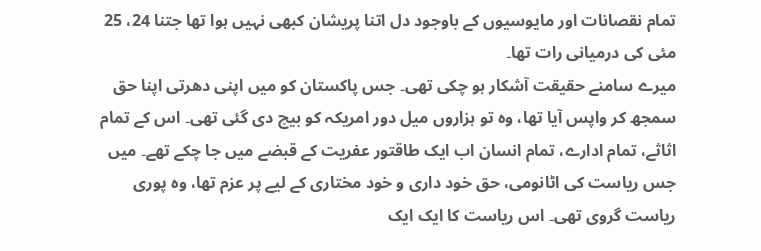تمام نقصانات اور مایوسیوں کے باوجود دل اتنا پریشان کبھی نہیں ہوا تھا جتنا 24، 25 مئی کی درمیانی رات تھا۔
میرے سامنے حقیقت آشکار ہو چکی تھی۔ جس پاکستان کو میں اپنی دھرتی اپنا حق سمجھ کر واپس آیا تھا، وہ تو ہزاروں میل دور امریکہ کو بیچ دی گئی تھی۔ اس کے تمام اثاثے، تمام ادارے، تمام انسان اب ایک طاقتور عفریت کے قبضے میں جا چکے تھے۔ میں جس ریاست کی اٹانومی، حق خود داری و خود مختاری کے لیے پر عزم تھا، وہ پوری ریاست گروی تھی۔ اس ریاست کا ایک ایک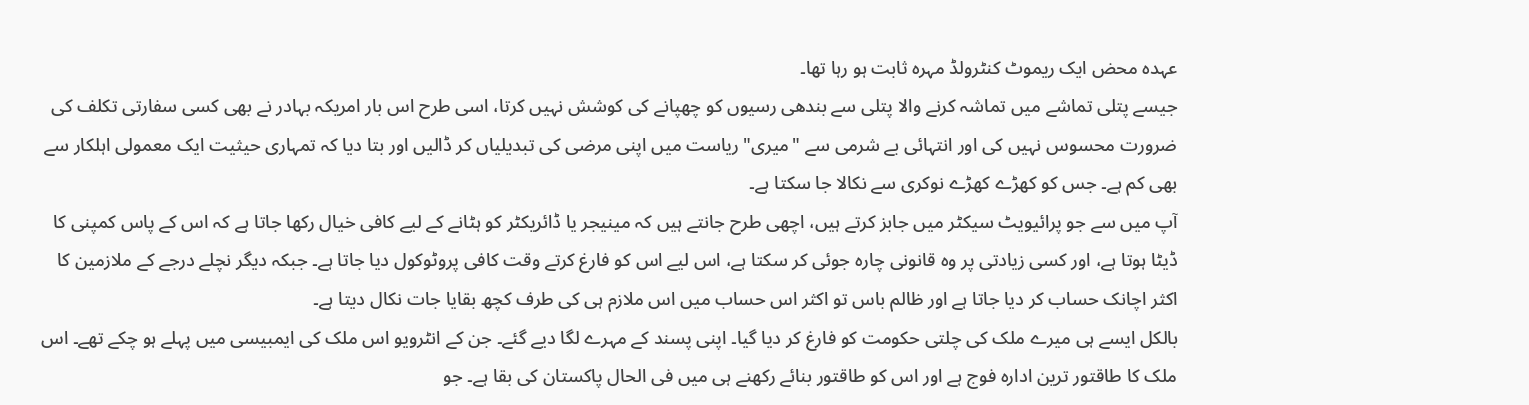عہدہ محض ایک ریموٹ کنٹرولڈ مہرہ ثابت ہو رہا تھا۔
جیسے پتلی تماشے میں تماشہ کرنے والا پتلی سے بندھی رسیوں کو چھپانے کی کوشش نہیں کرتا، اسی طرح اس بار امریکہ بہادر نے بھی کسی سفارتی تکلف کی ضرورت محسوس نہیں کی اور انتہائی بے شرمی سے "میری" ریاست میں اپنی مرضی کی تبدیلیاں کر ڈالیں اور بتا دیا کہ تمہاری حیثیت ایک معمولی اہلکار سے بھی کم ہے۔ جس کو کھڑے کھڑے نوکری سے نکالا جا سکتا ہے۔
آپ میں سے جو پرائیویٹ سیکٹر میں جابز کرتے ہیں، اچھی طرح جانتے ہیں کہ مینیجر یا ڈائریکٹر کو ہٹانے کے لیے کافی خیال رکھا جاتا ہے کہ اس کے پاس کمپنی کا ڈیٹا ہوتا ہے، اور کسی زیادتی پر وہ قانونی چارہ جوئی کر سکتا ہے، اس لیے اس کو فارغ کرتے وقت کافی پروٹوکول دیا جاتا ہے۔ جبکہ دیگر نچلے درجے کے ملازمین کا اکثر اچانک حساب کر دیا جاتا ہے اور ظالم باس تو اکثر اس حساب میں اس ملازم ہی کی طرف کچھ بقایا جات نکال دیتا ہے۔
بالکل ایسے ہی میرے ملک کی چلتی حکومت کو فارغ کر دیا گیا۔ اپنی پسند کے مہرے لگا دیے گئے۔ جن کے انٹرویو اس ملک کی ایمبیسی میں پہلے ہو چکے تھے۔ اس ملک کا طاقتور ترین ادارہ فوج ہے اور اس کو طاقتور بنائے رکھنے ہی میں فی الحال پاکستان کی بقا ہے۔ جو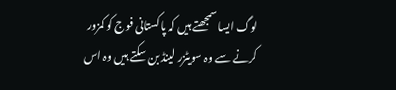لوگ ایسا سمجھتے ہیں کہ پاکستانی فوج کو کمزور کرنے سے وہ سویٹزر لینڈ بن سکتے ہیں وہ اس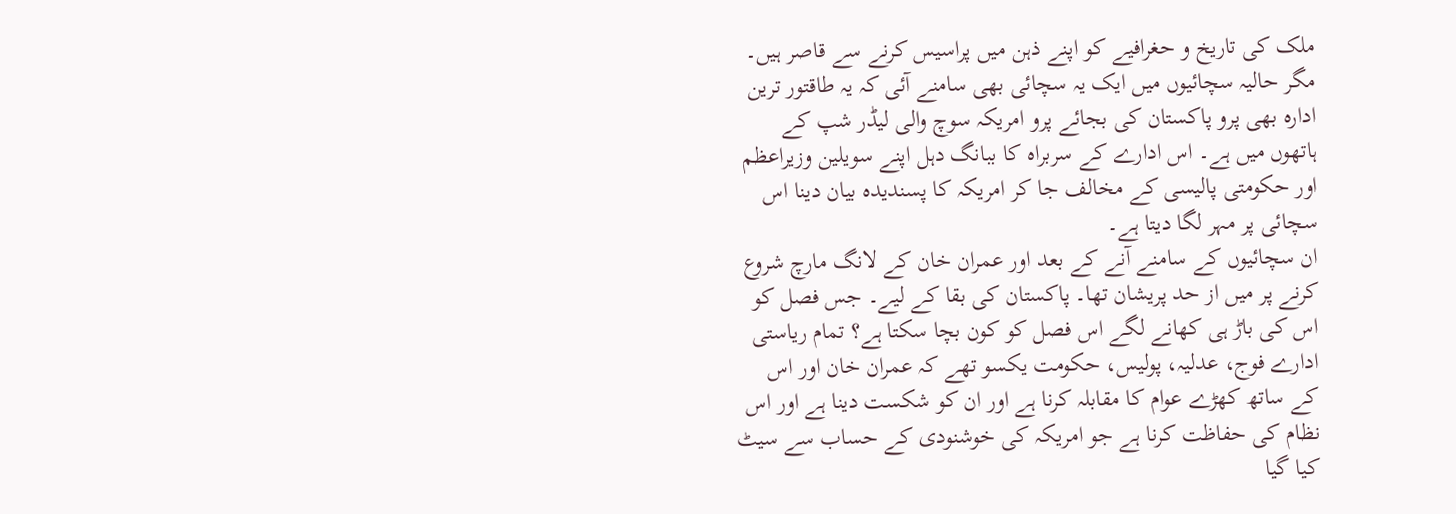ملک کی تاریخ و حغرافیے کو اپنے ذہن میں پراسیس کرنے سے قاصر ہیں۔
مگر حالیہ سچائیوں میں ایک یہ سچائی بھی سامنے آئی کہ یہ طاقتور ترین ادارہ بھی پرو پاکستان کی بجائے پرو امریکہ سوچ والی لیڈر شپ کے ہاتھوں میں ہے۔ اس ادارے کے سربراہ کا ببانگ دہل اپنے سویلین وزیراعظم اور حکومتی پالیسی کے مخالف جا کر امریکہ کا پسندیدہ بیان دینا اس سچائی پر مہر لگا دیتا ہے۔
ان سچائیوں کے سامنے آنے کے بعد اور عمران خان کے لانگ مارچ شروع کرنے پر میں از حد پریشان تھا۔ پاکستان کی بقا کے لیے۔ جس فصل کو اس کی باڑ ہی کھانے لگے اس فصل کو کون بچا سکتا ہے؟ تمام ریاستی ادارے فوج، عدلیہ، پولیس، حکومت یکسو تھے کہ عمران خان اور اس کے ساتھ کھڑے عوام کا مقابلہ کرنا ہے اور ان کو شکست دینا ہے اور اس نظام کی حفاظت کرنا ہے جو امریکہ کی خوشنودی کے حساب سے سیٹ کیا گیا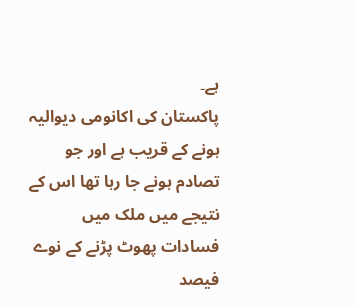ہے۔
پاکستان کی اکانومی دیوالیہ ہونے کے قریب ہے اور جو تصادم ہونے جا رہا تھا اس کے نتیجے میں ملک میں فسادات پھوٹ پڑنے کے نوے فیصد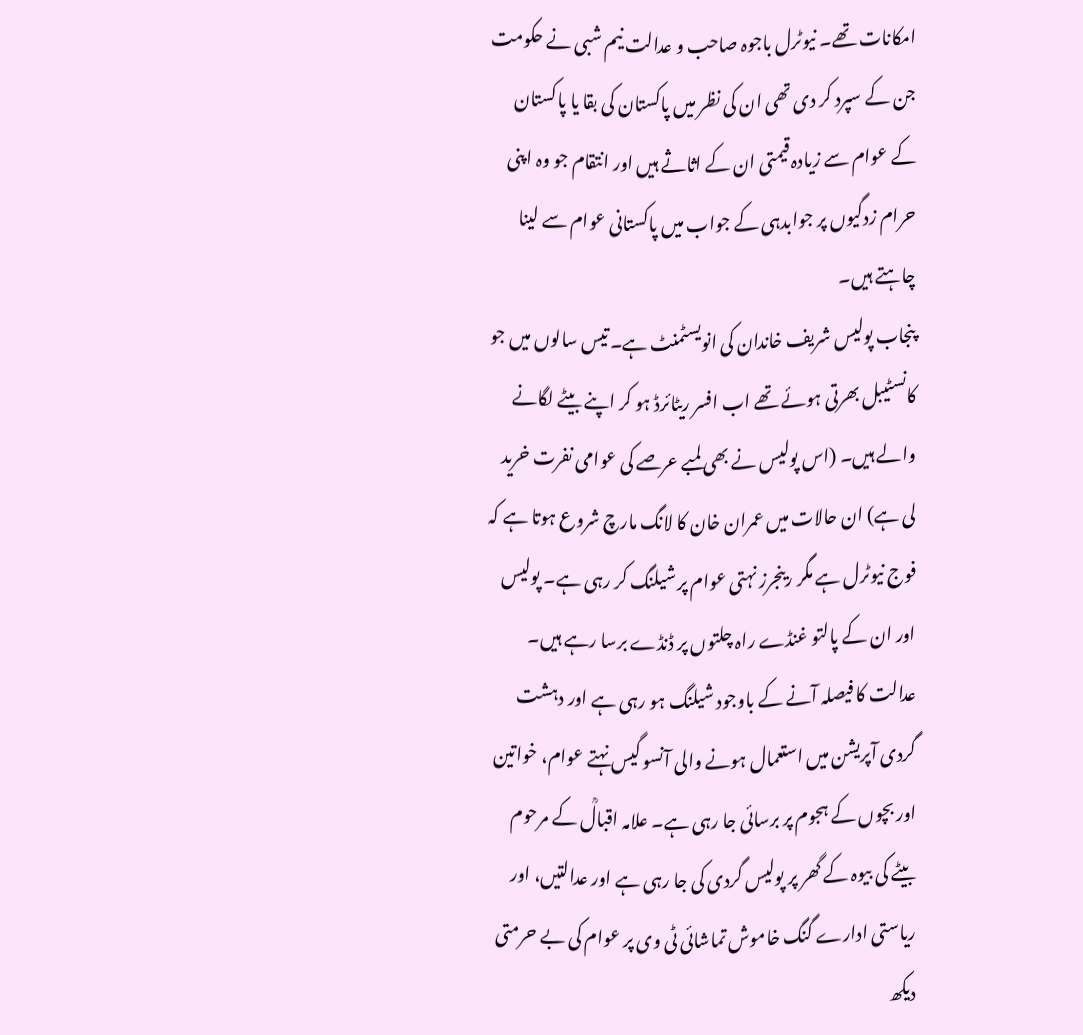امکانات تھے۔ نیوٹرل باجوہ صاحب و عدالت نیم شبی نے حکومت جن کے سپرد کر دی تھی ان کی نظر میں پاکستان کی بقا یا پاکستان کے عوام سے زیادہ قیمتی ان کے اثاثے ہیں اور انتقام جو وہ اپنی حرام زدگیوں پر جوابدہی کے جواب میں پاکستانی عوام سے لینا چاہتے ہیں۔
پنجاب پولیس شریف خاندان کی انویسٹمنٹ ہے۔ تیس سالوں میں جو کانسٹیبل بھرتی ہوئے تھے اب افسر ریٹائرڈ ہو کر اپنے بیٹے لگانے والے ہیں۔ (اس پولیس نے بھی لمبے عرصے کی عوامی نفرت خرید لی ہے) ان حالات میں عمران خان کا لانگ مارچ شروع ہوتا ہے کہ فوج نیوٹرل ہے مگر رینجرز نہتی عوام پر شیلنگ کر رہی ہے۔ پولیس اور ان کے پالتو غنڈے راہ چلتوں پر ڈنڈے برسا رہے ہیں۔
عدالت کا فیصلہ آنے کے باوجود شیلنگ ہو رہی ہے اور دہشت گردی آپریشن میں استعمال ہونے والی آنسو گیس نہتے عوام، خواتین اور بچوں کے ہجوم پر برسائی جا رہی ہے۔ علامہ اقبالؒ کے مرحوم بیٹے کی بیوہ کے گھر پر پولیس گردی کی جا رہی ہے اور عدالتیں، اور ریاستی ادارے گنگ خاموش تماشائی ٹی وی پر عوام کی بے حرمتی دیکھ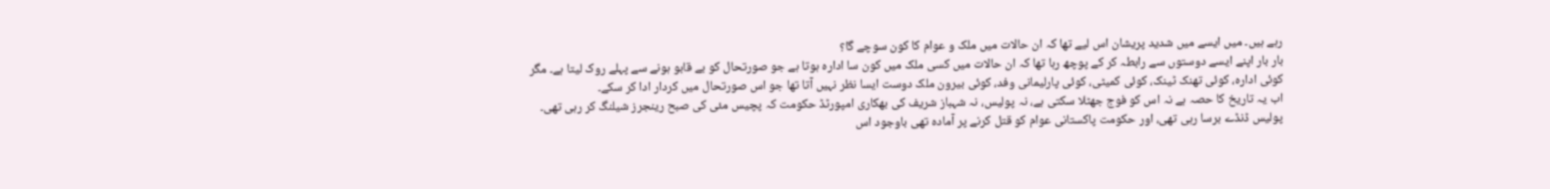رہے ہیں۔ میں ایسے میں شدید پریشان اس لیے تھا کہ ان حالات میں ملک و عوام کا کون سوچے گا؟
بار بار اپنے ایسے دوستوں سے رابطہ کر کے پوچھ رہا تھا کہ ان حالات میں کسی ملک میں کون سا ادارہ ہوتا ہے جو صورتحال کو بے قابو ہونے سے پہلے روک لیتا ہے۔ مگر کوئی ادارہ، کوئی تھنک ٹینک، کوئی کمیٹی، کوئی پارلیمانی وفد، کوئی بیرون ملک دوست ایسا نظر نہیں آتا تھا جو اس صورتحال میں کردار ادا کر سکے۔
اب یہ تاریخ کا حصہ ہے نہ اس کو فوج جھٹلا سکتی ہے، نہ پولیس، نہ شہباز شریف کی بھکاری امپورٹڈ حکومت کہ پچیس مئی کی صبح رینجرز شیلنگ کر رہی تھی۔ پولیس ڈنڈے برسا رہی تھی، اور حکومت پاکستانی عوام کو قتل کرنے پر آمادہ تھی باوجود اس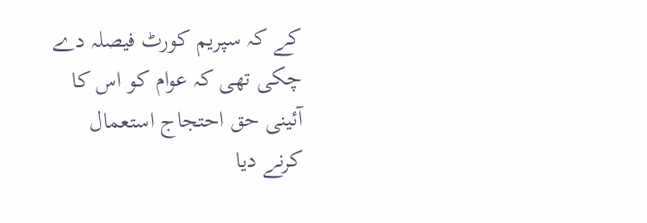کے کہ سپریم کورٹ فیصلہ دے چکی تھی کہ عوام کو اس کا آئینی حق احتجاج استعمال کرنے دیا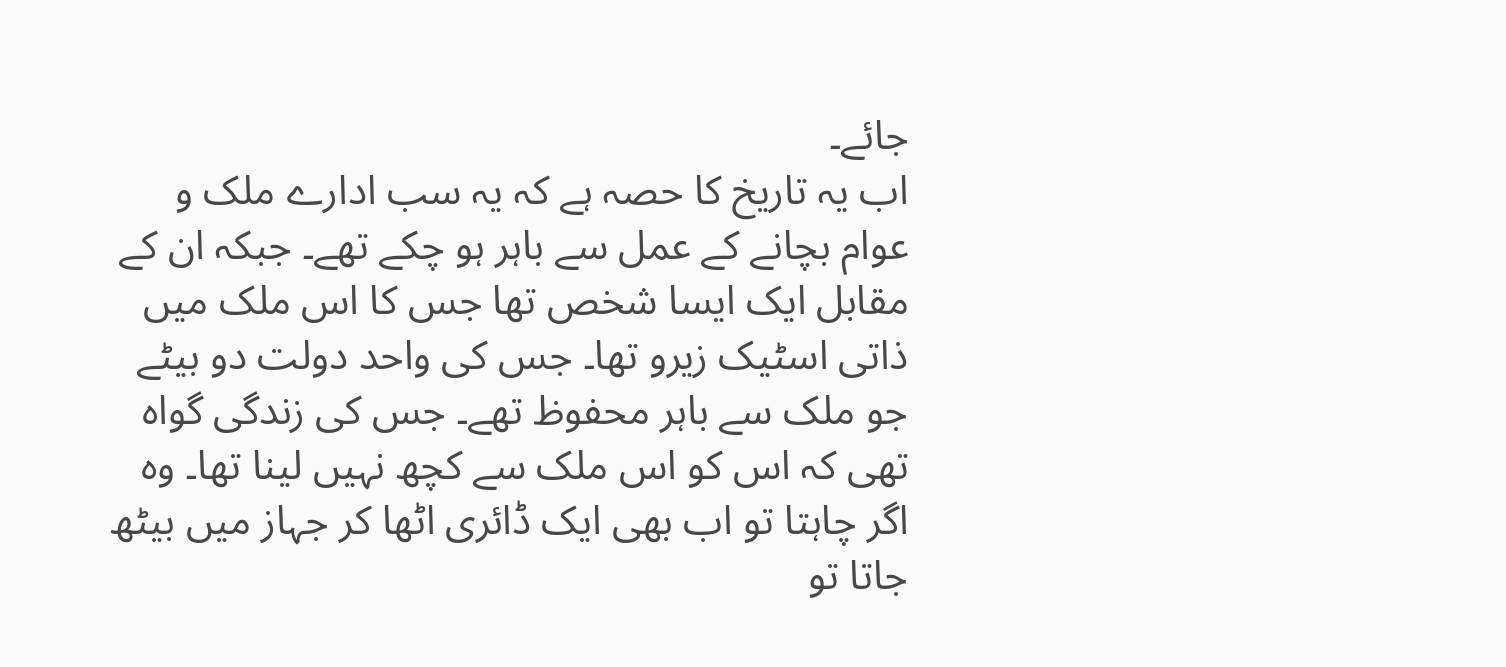جائے۔
اب یہ تاریخ کا حصہ ہے کہ یہ سب ادارے ملک و عوام بچانے کے عمل سے باہر ہو چکے تھے۔ جبکہ ان کے مقابل ایک ایسا شخص تھا جس کا اس ملک میں ذاتی اسٹیک زیرو تھا۔ جس کی واحد دولت دو بیٹے جو ملک سے باہر محفوظ تھے۔ جس کی زندگی گواہ تھی کہ اس کو اس ملک سے کچھ نہیں لینا تھا۔ وہ اگر چاہتا تو اب بھی ایک ڈائری اٹھا کر جہاز میں بیٹھ جاتا تو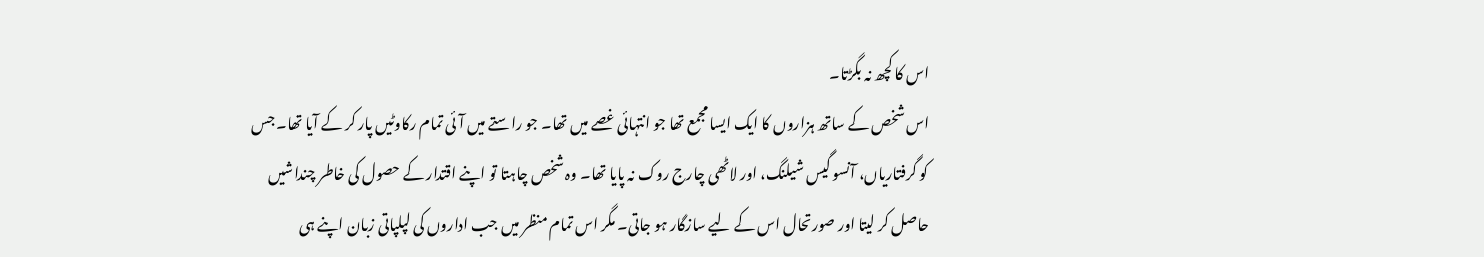اس کا کچھ نہ بگڑتا۔
اس شخص کے ساتھ ہزاروں کا ایک ایسا مجمع تھا جو انتہائی غصے میں تھا۔ جو راستے میں آئی تمام رکاوٹیں پار کر کے آیا تھا۔ جس کو گرفتاریاں، آنسو گیس شیلنگ، اور لاٹھی چارج روک نہ پایا تھا۔ وہ شخص چاہتا تو اپنے اقتدار کے حصول کی خاطر چنداشیں حاصل کر لیتا اور صورتحال اس کے لیے سازگار ہو جاتی۔ مگر اس تمام منظر میں جب اداروں کی لپلپاتی زبان اپنے ہی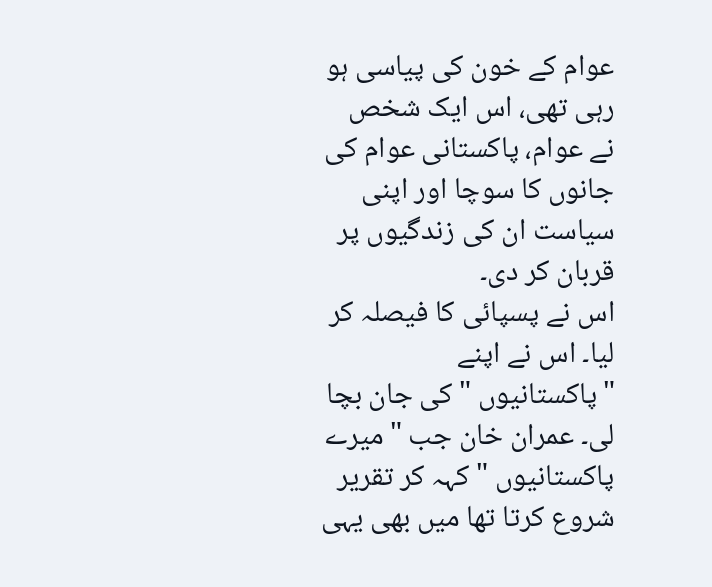عوام کے خون کی پیاسی ہو رہی تھی، اس ایک شخص نے عوام، پاکستانی عوام کی جانوں کا سوچا اور اپنی سیاست ان کی زندگیوں پر قربان کر دی۔
اس نے پسپائی کا فیصلہ کر لیا۔ اس نے اپنے "پاکستانیوں " کی جان بچا لی۔ عمران خان جب "میرے پاکستانیوں " کہہ کر تقریر شروع کرتا تھا میں بھی یہی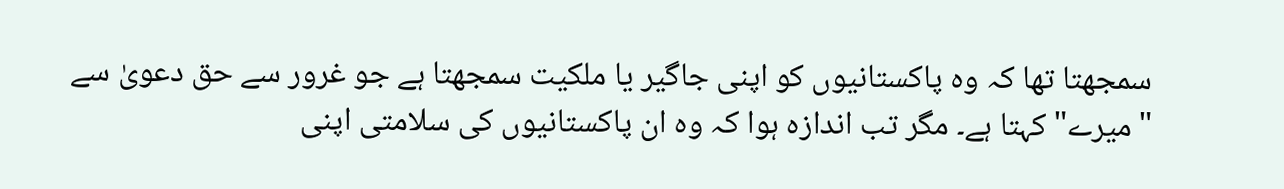سمجھتا تھا کہ وہ پاکستانیوں کو اپنی جاگیر یا ملکیت سمجھتا ہے جو غرور سے حق دعویٰ سے "میرے" کہتا ہے۔ مگر تب اندازہ ہوا کہ وہ ان پاکستانیوں کی سلامتی اپنی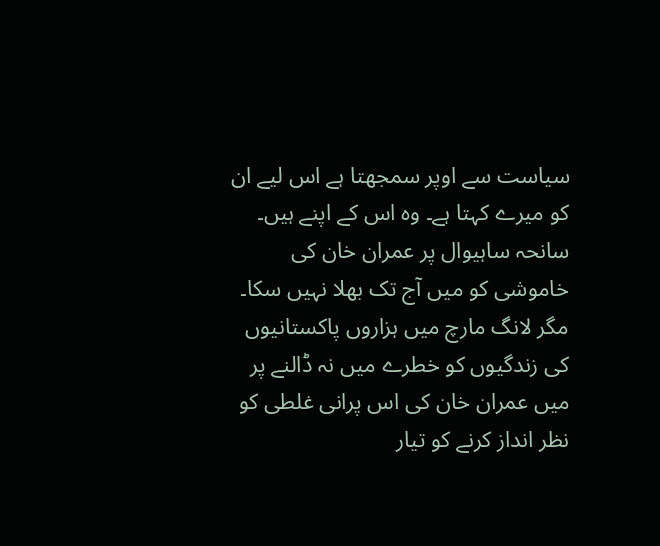سیاست سے اوپر سمجھتا ہے اس لیے ان کو میرے کہتا ہے۔ وہ اس کے اپنے ہیں۔
سانحہ ساہیوال پر عمران خان کی خاموشی کو میں آج تک بھلا نہیں سکا۔ مگر لانگ مارچ میں ہزاروں پاکستانیوں کی زندگیوں کو خطرے میں نہ ڈالنے پر میں عمران خان کی اس پرانی غلطی کو نظر انداز کرنے کو تیار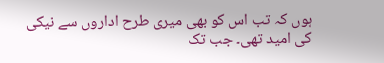ہوں کہ تب اس کو بھی میری طرح اداروں سے نیکی کی امید تھی۔ جب تک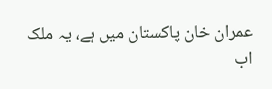عمران خان پاکستان میں ہے، یہ ملک اب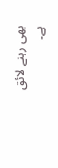بھی رہنے لائق ہے۔